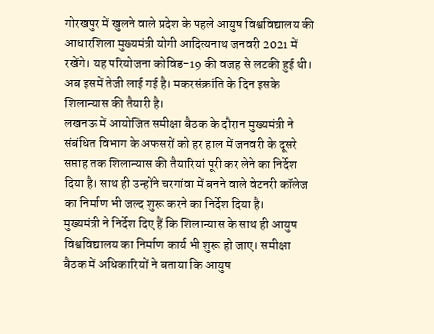गोरखपुर में खुलने वाले प्रदेश के पहले आयुष विश्वविद्यालय की आधारशिला मुख्यमंत्री योगी आदित्यनाथ जनवरी 2021 में रखेंगे। यह परियोजना कोविड-19 की वजह से लटकी हुई थी। अब इसमें तेजी लाई गई है। मकरसंक्रांति के दिन इसके शिलान्यास की तैयारी है।
लखनऊ में आयोजित समीक्षा बैठक के दौरान मुख्यमंत्री ने संबंधित विभाग के अफसरों को हर हाल में जनवरी के दूसरे सप्ताह तक शिलान्यास की तैयारियां पूरी कर लेने का निर्देश दिया है। साथ ही उन्होंने चरगांवा में बनने वाले वेटनरी कॉलेज का निर्माण भी जल्द शुरू करने का निर्देश दिया है।
मुख्यमंत्री ने निर्देश दिए हैं कि शिलान्यास के साथ ही आयुष विश्वविद्यालय का निर्माण कार्य भी शुरू हो जाए। समीक्षा बैठक में अधिकारियों ने बताया कि आयुष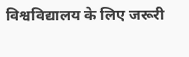विश्वविद्यालय के लिए जरूरी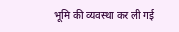भूमि की व्यवस्था कर ली गई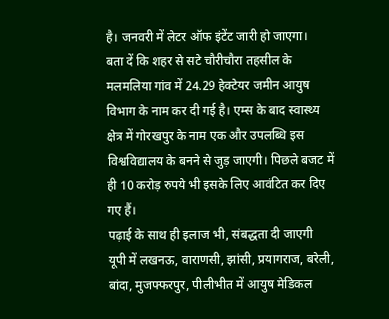है। जनवरी में लेटर ऑफ इंटेंट जारी हो जाएगा।
बता दें कि शहर से सटे चौरीचौरा तहसील के मलमलिया गांव में 24.29 हेक्टेयर जमीन आयुष विभाग के नाम कर दी गई है। एम्स के बाद स्वास्थ्य क्षेत्र में गोरखपुर के नाम एक और उपलब्धि इस विश्वविद्यालय के बनने से जुड़ जाएगी। पिछले बजट में ही 10 करोड़ रुपये भी इसके लिए आवंटित कर दिए गए हैं।
पढ़ाई के साथ ही इलाज भी, संबद्धता दी जाएगी
यूपी में लखनऊ, वाराणसी, झांसी, प्रयागराज, बरेली, बांदा, मुजफ्फरपुर, पीलीभीत में आयुष मेडिकल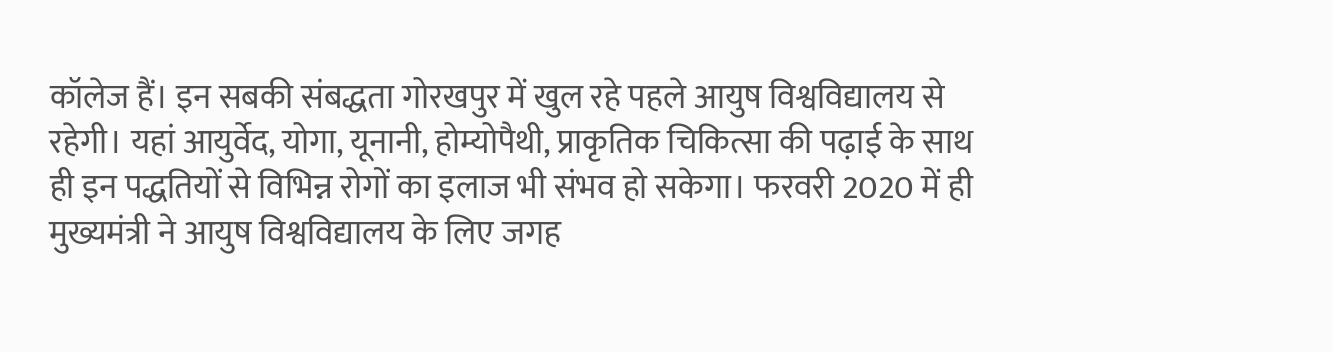कॉलेज हैं। इन सबकी संबद्धता गोरखपुर में खुल रहे पहले आयुष विश्वविद्यालय से रहेगी। यहां आयुर्वेद, योगा, यूनानी, होम्योपैथी, प्राकृतिक चिकित्सा की पढ़ाई के साथ ही इन पद्धतियों से विभिन्न रोगों का इलाज भी संभव हो सकेगा। फरवरी 2020 में ही मुख्यमंत्री ने आयुष विश्वविद्यालय के लिए जगह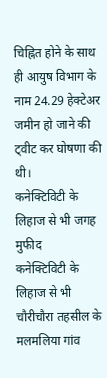चिह्नित होने के साथ ही आयुष विभाग के नाम 24.29 हेक्टेअर जमीन हो जाने की ट्वीट कर घोषणा की थी।
कनेक्टिविटी के लिहाज से भी जगह मुफीद
कनेक्टिविटी के लिहाज से भी चौरीचौरा तहसील के मलमलिया गांव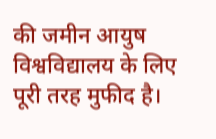की जमीन आयुष विश्वविद्यालय के लिए पूरी तरह मुफीद है।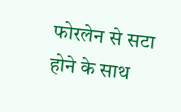फोरलेन से सटा होने के साथ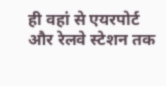ही वहां से एयरपोर्ट और रेलवे स्टेशन तक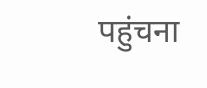पहुंचना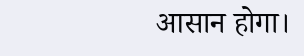आसान होगा।